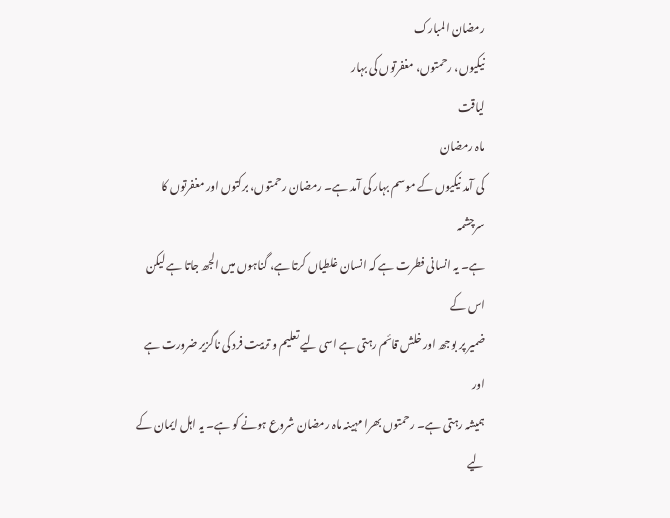رمضان المبارک
نیکیوں، رحمتوں، مغفرتوں کی بہار
لیاقت
ماہ رمضان
کی آمد نیکیوں کے موسم بہار کی آمد ہے۔ رمضان رحمتوں، برکتوں اور مغفرتوں کا سرچشمہ
ہے۔ یہ انسانی فطرت ہے کہ انسان غلطیاں کرتا ہے، گناہوں میں الجھ جاتا ہے لیکن اس کے
ضمیر پر بوجھ اور خلش قائم رہتی ہے اسی لیے تعلیم و تربیت فرد کی ناگزیر ضرورت ہے اور
ہمیشہ رہتی ہے۔ رحمتوں بھرا مہینہ ماہ رمضان شروع ہونے کو ہے۔ یہ اہل ایمان کے لیے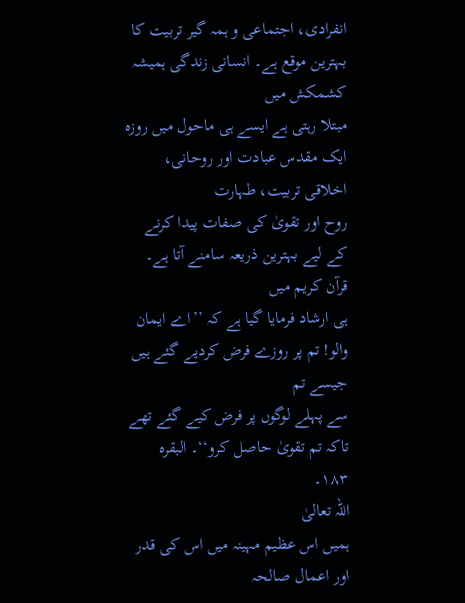انفرادی، اجتماعی و ہمہ گیر تربیت کا بہترین موقع ہے۔ انسانی زندگی ہمیشہ کشمکش میں
مبتلا رہتی ہے ایسے ہی ماحول میں روزہ ایک مقدس عبادت اور روحانی، اخلاقی تربیت، طہارت
روح اور تقویٰ کی صفات پیدا کرنے کے لیے بہترین ذریعہ سامنے آتا ہے۔ قرآن کریم میں
ہی ارشاد فرمایا گیا ہے کہ ’’اے ایمان والو! تم پر روزے فرض کردیے گئے ہیں جیسے تم
سے پہلے لوگوں پر فرض کیے گئے تھے تاکہ تم تقویٰ حاصل کرو‘‘۔ البقرہ ۱۸۳۔
اللہ تعالیٰ
ہمیں اس عظیم مہینہ میں اس کی قدر اور اعمال صالحہ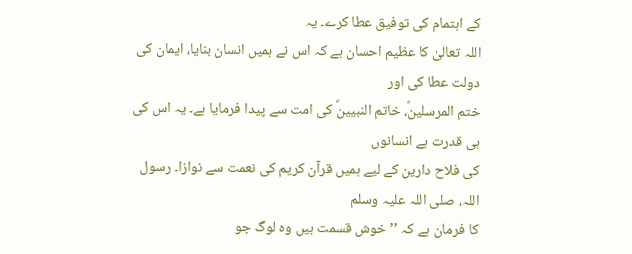کے اہتمام کی توفیق عطا کرے۔ یہ
اللہ تعالیٰ کا عظیم احسان ہے کہ اس نے ہمیں انسان بنایا، ایمان کی دولت عطا کی اور
ختم المرسلینؐ، خاتم النبیینؐ کی امت سے پیدا فرمایا ہے۔ یہ اس کی ہی قدرت ہے انسانوں
کی فلاح دارین کے لیے ہمیں قرآن کریم کی نعمت سے نوازا۔ رسول اللہ، صلی اللہ علیہ وسلم
کا فرمان ہے کہ ’’خوش قسمت ہیں وہ لوگ جو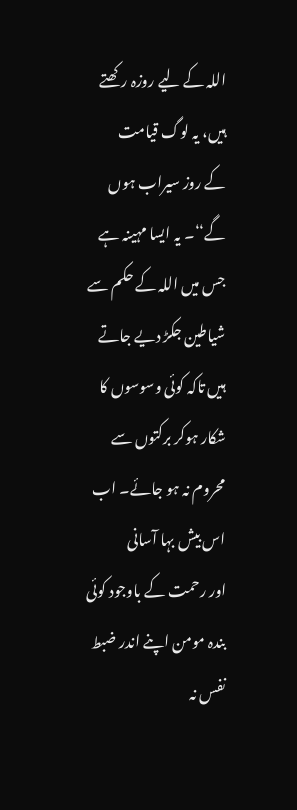اللہ کے لیے روزہ رکھتے ہیں، یہ لوگ قیامت
کے روز سیراب ہوں گے‘‘۔ یہ ایسا مہینہ ہے جس میں اللہ کے حکم سے شیاطین جکڑ دیے جاتے
ہیں تاکہ کوئی وسوسوں کا شکار ہوکر برکتوں سے محروم نہ ہو جائے۔ اب اس بیش بہا آسانی
اور رحمت کے باوجود کوئی بندہ مومن اپنے اندر ضبط نفس نہ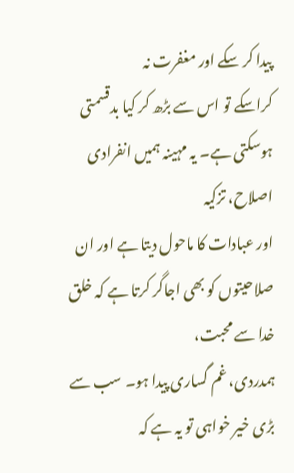پیدا کر سکے اور مغفرت نہ
کراسکے تو اس سے بڑھ کر کیا بدقسمتی ہوسکتی ہے۔ یہ مہینہ ہمیں انفرادی اصلاح، تزکیہ
اور عبادات کا ماحول دیتا ہے اور ان صلاحیتوں کو بھی اجاگر کرتا ہے کہ خلق خدا سے محبت،
ہمدردی، غم گساری پیدا ہو۔ سب سے بڑی خیر خواہی تو یہ ہے کہ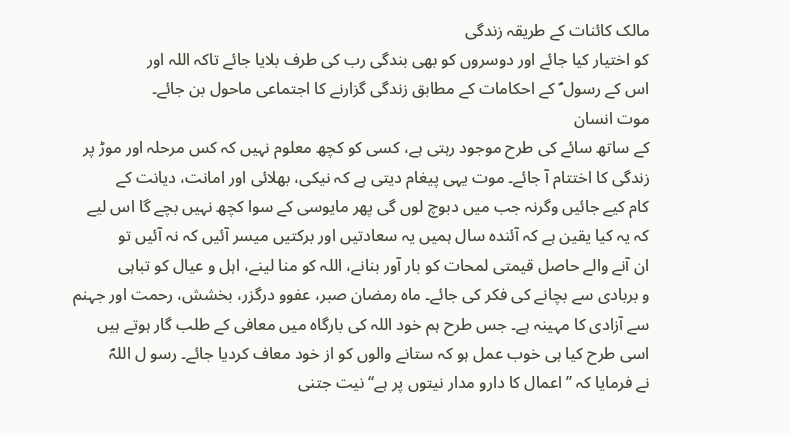مالک کائنات کے طریقہ زندگی
کو اختیار کیا جائے اور دوسروں کو بھی بندگی رب کی طرف بلایا جائے تاکہ اللہ اور
اس کے رسول ؐ کے احکامات کے مطابق زندگی گزارنے کا اجتماعی ماحول بن جائے۔
موت انسان
کے ساتھ سائے کی طرح موجود رہتی ہے، کسی کو کچھ معلوم نہیں کہ کس مرحلہ اور موڑ پر
زندگی کا اختتام آ جائے۔ موت یہی پیغام دیتی ہے کہ نیکی، بھلائی اور امانت، دیانت کے
کام کیے جائیں وگرنہ جب میں دبوچ لوں گی پھر مایوسی کے سوا کچھ نہیں بچے گا اس لیے
کہ یہ کیا یقین ہے کہ آئندہ سال ہمیں یہ سعادتیں اور برکتیں میسر آئیں کہ نہ آئیں تو
ان آنے والے حاصل قیمتی لمحات کو بار آور بنانے، اللہ کو منا لینے، اہل و عیال کو تباہی
و بربادی سے بچانے کی فکر کی جائے۔ ماہ رمضان صبر، عفوو درگزر، بخشش، رحمت اور جہنم
سے آزادی کا مہینہ ہے۔ جس طرح ہم خود اللہ کی بارگاہ میں معافی کے طلب گار ہوتے ہیں
اسی طرح کیا ہی خوب عمل ہو کہ ستانے والوں کو از خود معاف کردیا جائے۔ رسو ل اللہؐ
نے فرمایا کہ ’’اعمال کا دارو مدار نیتوں پر ہے‘‘ نیت جتنی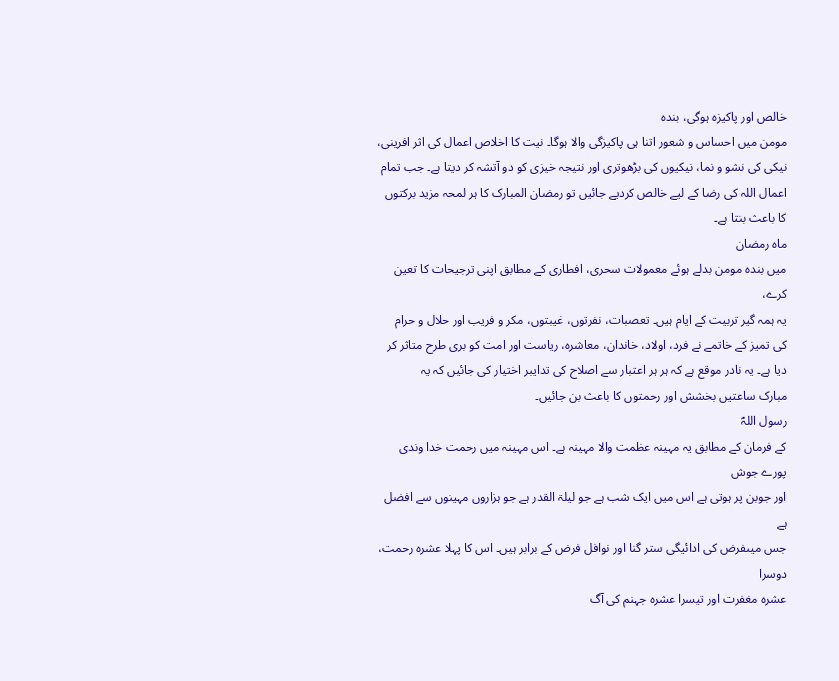خالص اور پاکیزہ ہوگی، بندہ
مومن میں احساس و شعور اتنا ہی پاکیزگی والا ہوگا۔ نیت کا اخلاص اعمال کی اثر افرینی،
نیکی کی نشو و نما، نیکیوں کی بڑھوتری اور نتیجہ خیزی کو دو آتشہ کر دیتا ہے۔ جب تمام
اعمال اللہ کی رضا کے لیے خالص کردیے جائیں تو رمضان المبارک کا ہر لمحہ مزید برکتوں
کا باعث بنتا ہے۔
ماہ رمضان
میں بندہ مومن بدلے ہوئے معمولات سحری، افطاری کے مطابق اپنی ترجیحات کا تعین کرے،
یہ ہمہ گیر تربیت کے ایام ہیں۔ تعصبات، نفرتوں، غیبتوں، مکر و فریب اور حلال و حرام
کی تمیز کے خاتمے نے فرد، اولاد، خاندان، معاشرہ، ریاست اور امت کو بری طرح متاثر کر
دیا ہے۔ یہ نادر موقع ہے کہ ہر ہر اعتبار سے اصلاح کی تدایبر اختیار کی جائیں کہ یہ
مبارک ساعتیں بخشش اور رحمتوں کا باعث بن جائیں۔
رسول اللہؐ
کے فرمان کے مطابق یہ مہینہ عظمت والا مہینہ ہے۔ اس مہینہ میں رحمت خدا وندی پورے جوش
اور جوبن پر ہوتی ہے اس میں ایک شب ہے جو لیلۃ القدر ہے جو ہزاروں مہینوں سے افضل ہے
جس میںفرض کی ادائیگی ستر گنا اور نوافل فرض کے برابر ہیں۔ اس کا پہلا عشرہ رحمت، دوسرا
عشرہ مغفرت اور تیسرا عشرہ جہنم کی آگ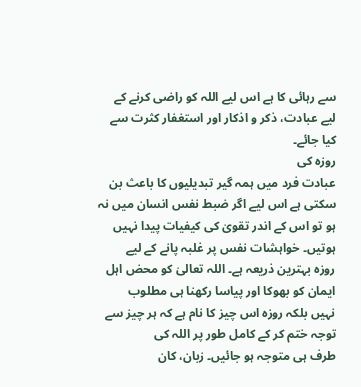سے رہائی کا ہے اس لیے اللہ کو راضی کرنے کے
لیے عبادت، ذکر و اذکار اور استغفار کثرت سے کیا جائے۔
روزہ کی
عبادت فرد میں ہمہ گیر تبدیلیوں کا باعث بن سکتی ہے اس لیے اگر ضبط نفس انسان میں نہ
ہو تو اس کے اندر تقویٰ کی کیفیات پیدا نہیں ہوتیں۔ خواہشات نفس پر غلبہ پانے کے لیے
روزہ بہترین ذریعہ ہے۔ اللہ تعالیٰ کو محض اہل ایمان کو بھوکا اور پیاسا رکھنا ہی مطلوب
نہیں بلکہ روزہ اس چیز کا نام ہے کہ ہر چیز سے توجہ ختم کر کے کامل طور پر اللہ کی
طرف ہی متوجہ ہو جائیں۔ زبان، کان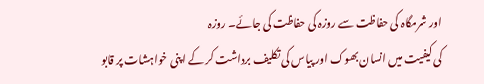اور شرمگاہ کی حفاظت سے روزہ کی حفاظت کی جائے۔ روزہ
کی کیفیت میں انسان بھوک اور پیاس کی تکلیف برداشت کر کے اپنی خواہشات پر قابو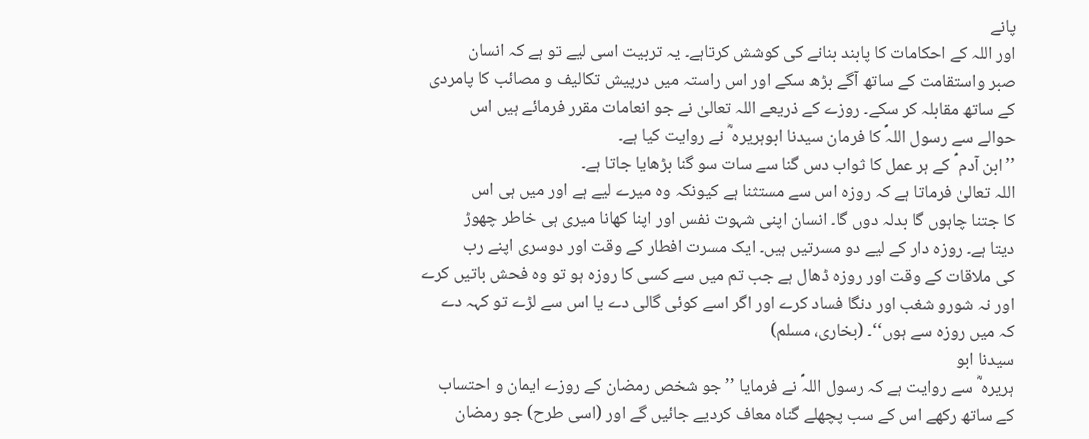پانے
اور اللہ کے احکامات کا پابند بنانے کی کوشش کرتاہے۔ یہ تربیت اسی لیے تو ہے کہ انسان
صبر واستقامت کے ساتھ آگے بڑھ سکے اور اس راستہ میں درپیش تکالیف و مصائب کا پامردی
کے ساتھ مقابلہ کر سکے۔ روزے کے ذریعے اللہ تعالیٰ نے جو انعامات مقرر فرمائے ہیں اس
حوالے سے رسول اللہؐ کا فرمان سیدنا ابوہریرہ ؓ نے روایت کیا ہے۔
’’ابن آدم ؑ کے ہر عمل کا ثواب دس گنا سے سات سو گنا بڑھایا جاتا ہے۔
اللہ تعالیٰ فرماتا ہے کہ روزہ اس سے مستثنا ہے کیونکہ وہ میرے لیے ہے اور میں ہی اس
کا جتنا چاہوں گا بدلہ دوں گا۔ انسان اپنی شہوت نفس اور اپنا کھانا میری ہی خاطر چھوڑ
دیتا ہے۔ روزہ دار کے لیے دو مسرتیں ہیں۔ ایک مسرت افطار کے وقت اور دوسری اپنے رب
کی ملاقات کے وقت اور روزہ ڈھال ہے جب تم میں سے کسی کا روزہ ہو تو وہ فحش باتیں کرے
اور نہ شورو شغب اور دنگا فساد کرے اور اگر اسے کوئی گالی دے یا اس سے لڑے تو کہہ دے
کہ میں روزہ سے ہوں‘‘۔ (بخاری، مسلم)
سیدنا ابو
ہریرہ ؓ سے روایت ہے کہ رسول اللہؐ نے فرمایا ’’جو شخص رمضان کے روزے ایمان و احتساب
کے ساتھ رکھے اس کے سب پچھلے گناہ معاف کردیے جائیں گے اور (اسی طرح) جو رمضان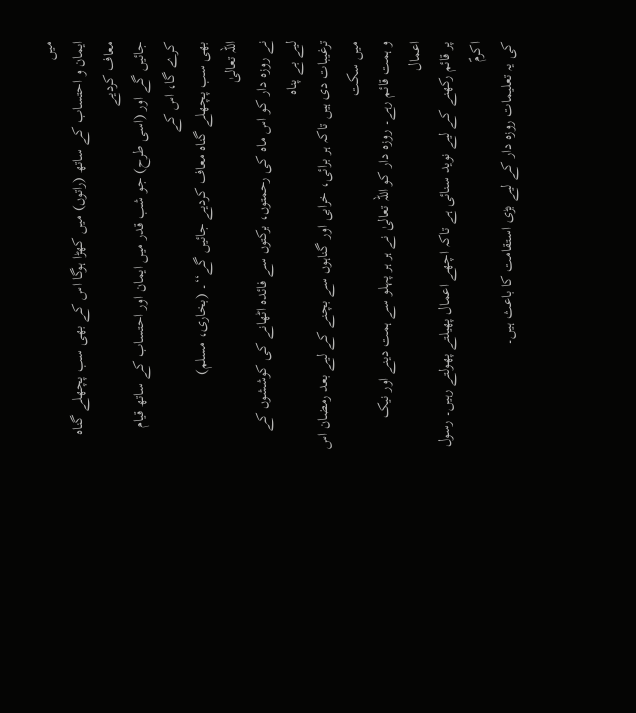میں
ایمان و احتساب کے ساتھ (راتوں) میں کھڑا ہوگا اس کے بھی سب پچھلے گناہ معاف کردیے
جائیں گے اور (اسی طرح) جو شب قدر میں ایمان اور احتساب کے ساتھ قیام کرے گا، اس کے
بھی سب پچھلے گناہ معاف کردیے جائیں گے‘‘۔ (بخاری، مسلم)
اللہ تعالیٰ
نے روزہ دار کو اس ماہ کی رحمتوں، برکتوں سے فائدہ اٹھانے کی کوششوں کے لیے بے پناہ
ترغیبات دی ہیں تاکہ ہر برائی، خرابی اور گناہوں سے بچنے کے لیے بعد رمضان اس میں سکت
و ہمت قائم رہے۔ روزہ دار کو اللہ تعالیٰ نے ہر ہر پہلو سے ہمت دینے اور نیک اعمال
پر قائم رکھنے کے لیے نوید سنائی ہے تاکہ اچھے اعمال پھیلتے پھولتے رہیں۔ رسول اکرمؐ
کی یہ تعلیمات روزہ دار کے لیے بڑی استقامت کا باعث ہیں۔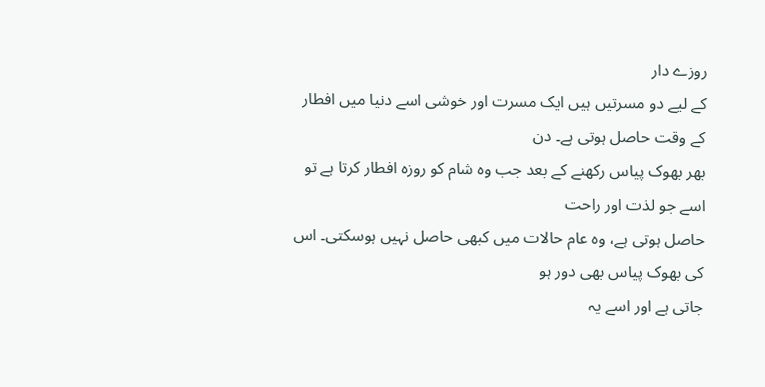روزے دار
کے لیے دو مسرتیں ہیں ایک مسرت اور خوشی اسے دنیا میں افطار کے وقت حاصل ہوتی ہے۔ دن
بھر بھوک پیاس رکھنے کے بعد جب وہ شام کو روزہ افطار کرتا ہے تو اسے جو لذت اور راحت
حاصل ہوتی ہے، وہ عام حالات میں کبھی حاصل نہیں ہوسکتی۔ اس کی بھوک پیاس بھی دور ہو
جاتی ہے اور اسے یہ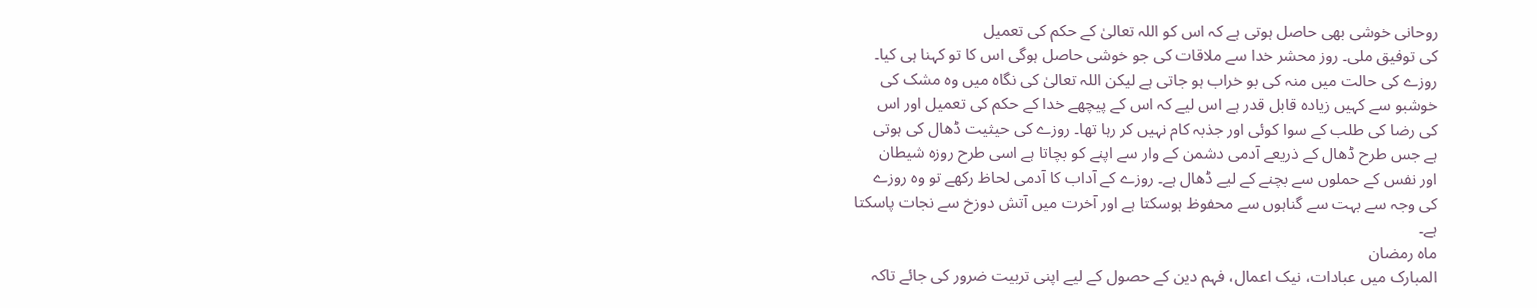روحانی خوشی بھی حاصل ہوتی ہے کہ اس کو اللہ تعالیٰ کے حکم کی تعمیل
کی توفیق ملی۔ روز محشر خدا سے ملاقات کی جو خوشی حاصل ہوگی اس کا تو کہنا ہی کیا۔
روزے کی حالت میں منہ کی بو خراب ہو جاتی ہے لیکن اللہ تعالیٰ کی نگاہ میں وہ مشک کی
خوشبو سے کہیں زیادہ قابل قدر ہے اس لیے کہ اس کے پیچھے خدا کے حکم کی تعمیل اور اس
کی رضا کی طلب کے سوا کوئی اور جذبہ کام نہیں کر رہا تھا۔ روزے کی حیثیت ڈھال کی ہوتی
ہے جس طرح ڈھال کے ذریعے آدمی دشمن کے وار سے اپنے کو بچاتا ہے اسی طرح روزہ شیطان
اور نفس کے حملوں سے بچنے کے لیے ڈھال ہے۔ روزے کے آداب کا آدمی لحاظ رکھے تو وہ روزے
کی وجہ سے بہت سے گناہوں سے محفوظ ہوسکتا ہے اور آخرت میں آتش دوزخ سے نجات پاسکتا
ہے۔
ماہ رمضان
المبارک میں عبادات، نیک اعمال، فہم دین کے حصول کے لیے اپنی تربیت ضرور کی جائے تاکہ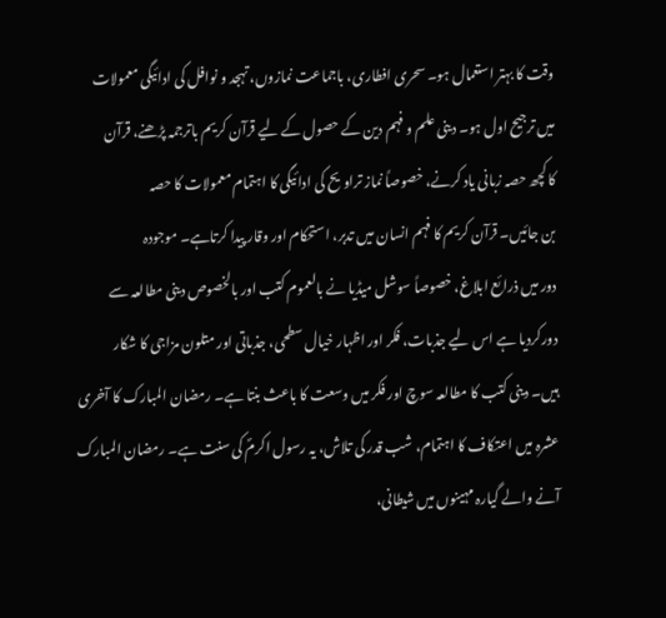وقت کا بہتر استعمال ہو۔ سحری افطاری، باجماعت نمازوں، تہجد و نوافل کی ادائیگی معمولات
میں ترجیح اول ہو۔ دینی علم و فہم دین کے حصول کے لیے قرآن کریم باترجمہ پڑھنے، قرآن
کا کچھ حصہ زبانی یاد کرنے، خصوصاً نماز تراویح کی ادائیگی کا اہتمام معمولات کا حصہ
بن جائیں۔ قرآن کریم کا فہم انسان میں تدبر، استحکام اور وقار پیدا کرتاہے۔ موجودہ
دور میں ذرائع ابلاغ، خصوصاً سوشل میڈیا نے بالعموم کتب اور بالخصوص دینی مطالعہ سے
دورکردیا ہے اس لیے جذبات، فکر اور اظہار خیال سطحی، جذباتی اور متلون مزاجی کا شکار
ہیں۔ دینی کتب کا مطالعہ سوچ اور فکر میں وسعت کا باعث بنتا ہے۔ رمضان المبارک کا آخری
عشرہ میں اعتکاف کا اہتمام، شب قدر کی تلاش، یہ رسول اکرمؐ کی سنت ہے۔ رمضان المبارک
آنے والے گیارہ مہینوں میں شیطانی،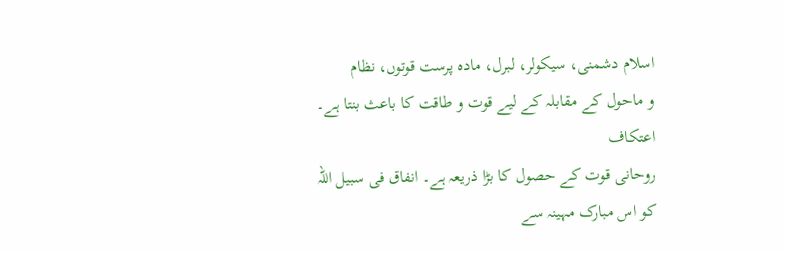اسلام دشمنی، سیکولر، لبرل، مادہ پرست قوتوں، نظام
و ماحول کے مقابلہ کے لیے قوت و طاقت کا باعث بنتا ہے۔
اعتکاف
روحانی قوت کے حصول کا بڑا ذریعہ ہے۔ انفاق فی سبیل اللہ کو اس مبارک مہینہ سے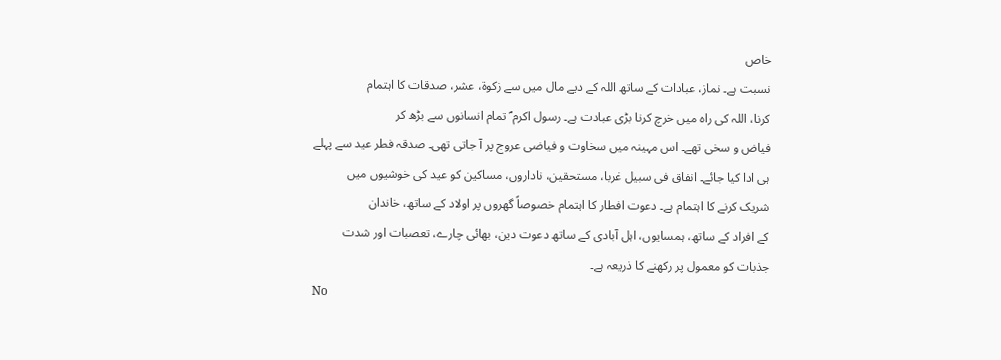خاص
نسبت ہے۔ نماز، عبادات کے ساتھ اللہ کے دیے مال میں سے زکوۃ، عشر، صدقات کا اہتمام
کرنا، اللہ کی راہ میں خرچ کرنا بڑی عبادت ہے۔ رسول اکرم ؐ تمام انسانوں سے بڑھ کر
فیاض و سخی تھے۔ اس مہینہ میں سخاوت و فیاضی عروج پر آ جاتی تھی۔ صدقہ فطر عید سے پہلے
ہی ادا کیا جائے۔ انفاق فی سبیل غربا، مستحقین، ناداروں، مساکین کو عید کی خوشیوں میں
شریک کرنے کا اہتمام ہے۔ دعوت افطار کا اہتمام خصوصاً گھروں پر اولاد کے ساتھ، خاندان
کے افراد کے ساتھ، ہمسایوں، اہل آبادی کے ساتھ دعوت دین، بھائی چارے، تعصبات اور شدت
جذبات کو معمول پر رکھنے کا ذریعہ ہے۔
No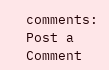comments:
Post a Comment